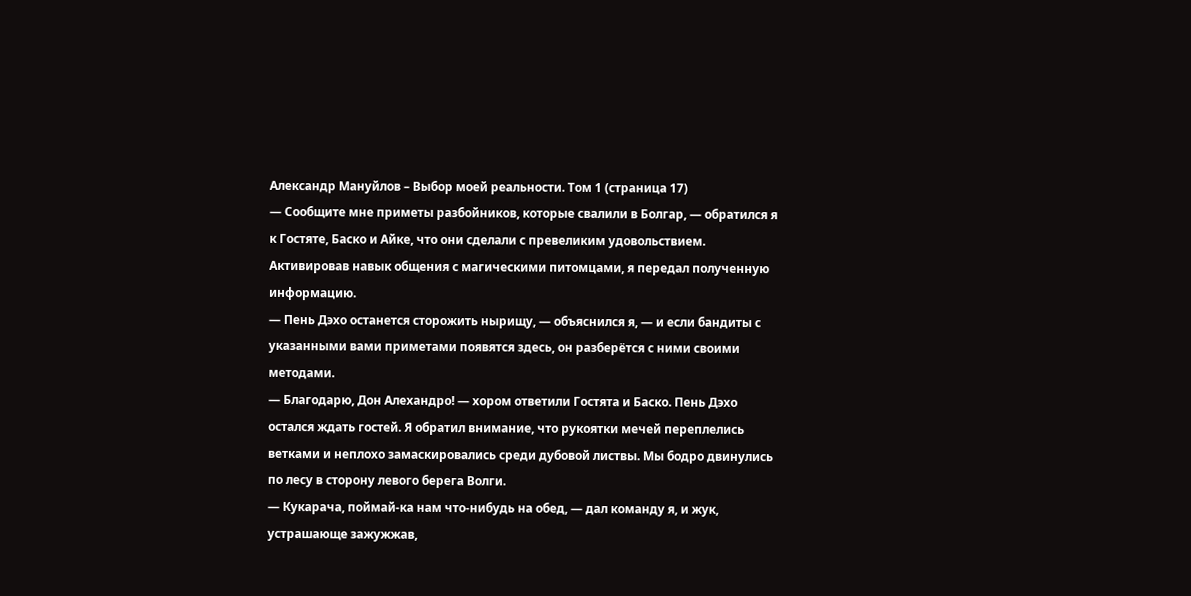Александр Мануйлов – Выбор моей реальности. Том 1 (страница 17)
— Сообщите мне приметы разбойников, которые свалили в Болгар, — обратился я к Гостяте, Баско и Айке, что они сделали с превеликим удовольствием. Активировав навык общения с магическими питомцами, я передал полученную информацию.
— Пень Дэхо останется сторожить нырищу, — объяснился я, — и если бандиты с указанными вами приметами появятся здесь, он разберётся с ними своими методами.
— Благодарю, Дон Алехандро! — хором ответили Гостята и Баско. Пень Дэхо остался ждать гостей. Я обратил внимание, что рукоятки мечей переплелись ветками и неплохо замаскировались среди дубовой листвы. Мы бодро двинулись по лесу в сторону левого берега Волги.
— Кукарача, поймай-ка нам что-нибудь на обед, — дал команду я, и жук, устрашающе зажужжав,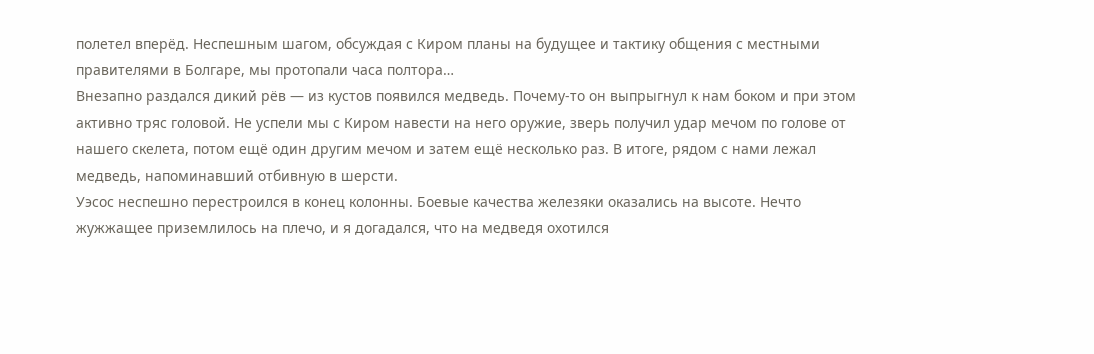полетел вперёд. Неспешным шагом, обсуждая с Киром планы на будущее и тактику общения с местными правителями в Болгаре, мы протопали часа полтора…
Внезапно раздался дикий рёв — из кустов появился медведь. Почему-то он выпрыгнул к нам боком и при этом активно тряс головой. Не успели мы с Киром навести на него оружие, зверь получил удар мечом по голове от нашего скелета, потом ещё один другим мечом и затем ещё несколько раз. В итоге, рядом с нами лежал медведь, напоминавший отбивную в шерсти.
Уэсос неспешно перестроился в конец колонны. Боевые качества железяки оказались на высоте. Нечто жужжащее приземлилось на плечо, и я догадался, что на медведя охотился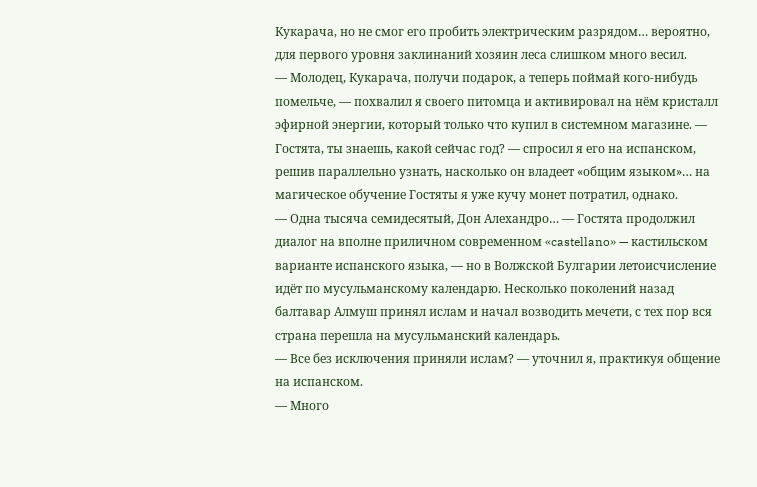Кукарача, но не смог его пробить электрическим разрядом… вероятно, для первого уровня заклинаний хозяин леса слишком много весил.
— Молодец, Кукарача, получи подарок, а теперь поймай кого-нибудь помельче, — похвалил я своего питомца и активировал на нём кристалл эфирной энергии, который только что купил в системном магазине. — Гостята, ты знаешь, какой сейчас год? — спросил я его на испанском, решив параллельно узнать, насколько он владеет «общим языком»… на магическое обучение Гостяты я уже кучу монет потратил, однако.
— Одна тысяча семидесятый, Дон Алехандро… — Гостята продолжил диалог на вполне приличном современном «castellano» — кастильском варианте испанского языка, — но в Волжской Булгарии летоисчисление идёт по мусульманскому календарю. Несколько поколений назад балтавар Алмуш принял ислам и начал возводить мечети, с тех пор вся страна перешла на мусульманский календарь.
— Все без исключения приняли ислам? — уточнил я, практикуя общение на испанском.
— Много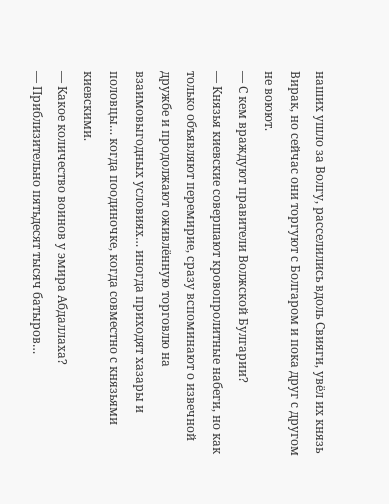наших ушло за Волгу, расселились вдоль Свияги, увёл их князь Вирак, но сейчас они торгуют с Болгаром и пока друг с другом не воюют.
— С кем враждуют правители Волжской Булгарии?
— Князья киевские совершают кровопролитные набеги, но как только объявляют перемирие, сразу вспоминают о извечной дружбе и продолжают оживлённую торговлю на взаимовыгодных условиях… иногда приходят хазары и половцы… когда поодиночке, когда совместно с князьями киевскими.
— Какое количество воинов у эмира Абдаллаха?
— Приблизительно пятьдесят тысяч батыров…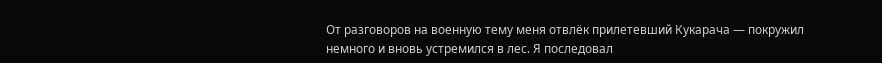От разговоров на военную тему меня отвлёк прилетевший Кукарача — покружил немного и вновь устремился в лес. Я последовал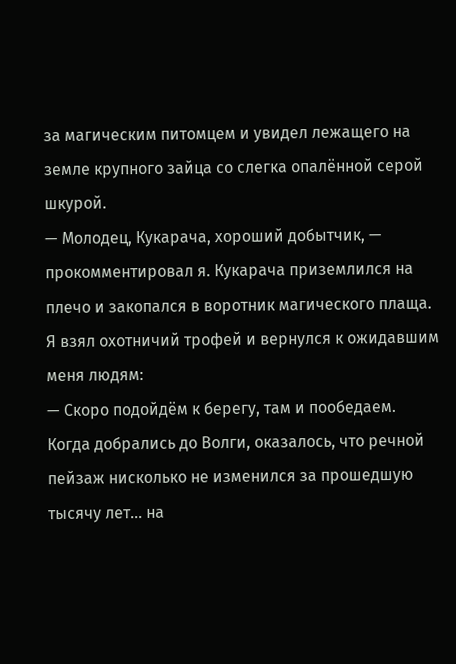за магическим питомцем и увидел лежащего на земле крупного зайца со слегка опалённой серой шкурой.
— Молодец, Кукарача, хороший добытчик, — прокомментировал я. Кукарача приземлился на плечо и закопался в воротник магического плаща. Я взял охотничий трофей и вернулся к ожидавшим меня людям:
— Скоро подойдём к берегу, там и пообедаем.
Когда добрались до Волги, оказалось, что речной пейзаж нисколько не изменился за прошедшую тысячу лет… на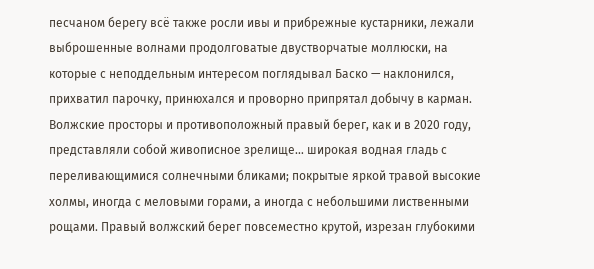песчаном берегу всё также росли ивы и прибрежные кустарники, лежали выброшенные волнами продолговатые двустворчатые моллюски, на которые с неподдельным интересом поглядывал Баско — наклонился, прихватил парочку, принюхался и проворно припрятал добычу в карман.
Волжские просторы и противоположный правый берег, как и в 2020 году, представляли собой живописное зрелище… широкая водная гладь с переливающимися солнечными бликами; покрытые яркой травой высокие холмы, иногда с меловыми горами, а иногда с небольшими лиственными рощами. Правый волжский берег повсеместно крутой, изрезан глубокими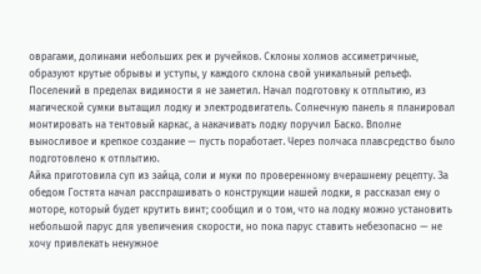оврагами, долинами небольших рек и ручейков. Склоны холмов ассиметричные, образуют крутые обрывы и уступы, у каждого склона свой уникальный рельеф.
Поселений в пределах видимости я не заметил. Начал подготовку к отплытию, из магической сумки вытащил лодку и электродвигатель. Солнечную панель я планировал монтировать на тентовый каркас, а накачивать лодку поручил Баско. Вполне выносливое и крепкое создание — пусть поработает. Через полчаса плавсредство было подготовлено к отплытию.
Айка приготовила суп из зайца, соли и муки по проверенному вчерашнему рецепту. За обедом Гостята начал расспрашивать о конструкции нашей лодки, я рассказал ему о моторе, который будет крутить винт; сообщил и о том, что на лодку можно установить небольшой парус для увеличения скорости, но пока парус ставить небезопасно — не хочу привлекать ненужное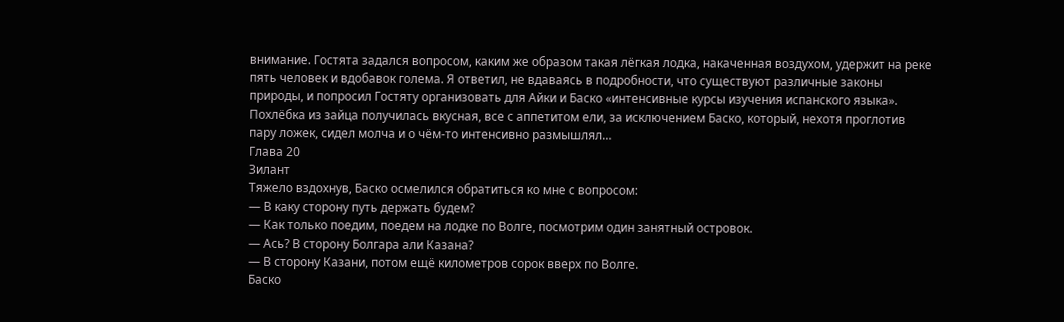внимание. Гостята задался вопросом, каким же образом такая лёгкая лодка, накаченная воздухом, удержит на реке пять человек и вдобавок голема. Я ответил, не вдаваясь в подробности, что существуют различные законы природы, и попросил Гостяту организовать для Айки и Баско «интенсивные курсы изучения испанского языка».
Похлёбка из зайца получилась вкусная, все с аппетитом ели, за исключением Баско, который, нехотя проглотив пару ложек, сидел молча и о чём-то интенсивно размышлял…
Глава 20
Зилант
Тяжело вздохнув, Баско осмелился обратиться ко мне с вопросом:
— В каку сторону путь держать будем?
— Как только поедим, поедем на лодке по Волге, посмотрим один занятный островок.
— Ась? В сторону Болгара али Казана?
— В сторону Казани, потом ещё километров сорок вверх по Волге.
Баско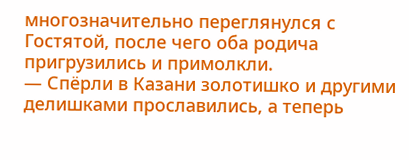многозначительно переглянулся с Гостятой, после чего оба родича пригрузились и примолкли.
— Спёрли в Казани золотишко и другими делишками прославились, а теперь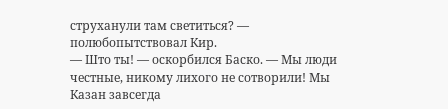струханули там светиться? — полюбопытствовал Кир.
— Што ты! — оскорбился Баско. — Мы люди честные, никому лихого не сотворили! Мы Казан завсегда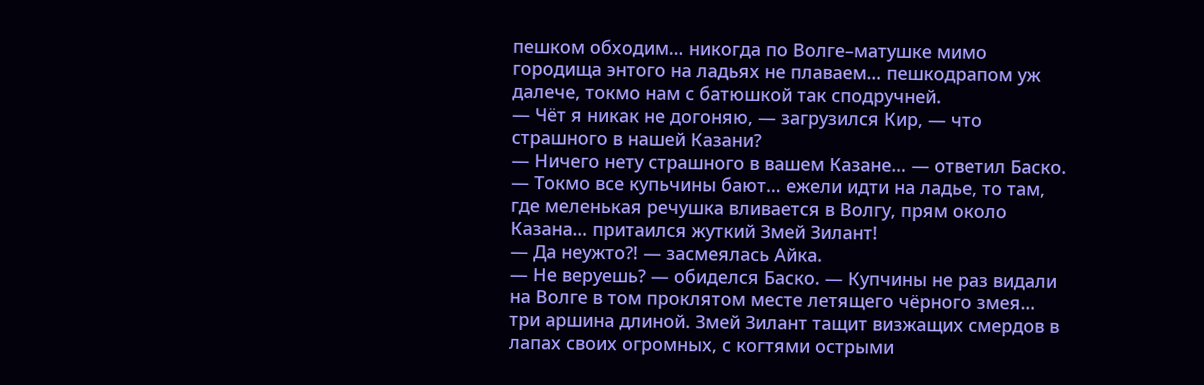пешком обходим… никогда по Волге–матушке мимо городища энтого на ладьях не плаваем… пешкодрапом уж далече, токмо нам с батюшкой так сподручней.
— Чёт я никак не догоняю, — загрузился Кир, — что страшного в нашей Казани?
— Ничего нету страшного в вашем Казане… — ответил Баско. — Токмо все купьчины бают… ежели идти на ладье, то там, где меленькая речушка вливается в Волгу, прям около Казана… притаился жуткий Змей Зилант!
— Да неужто⁈ — засмеялась Айка.
— Не веруешь? — обиделся Баско. — Купчины не раз видали на Волге в том проклятом месте летящего чёрного змея… три аршина длиной. Змей Зилант тащит визжащих смердов в лапах своих огромных, с когтями острыми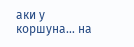аки у коршуна… на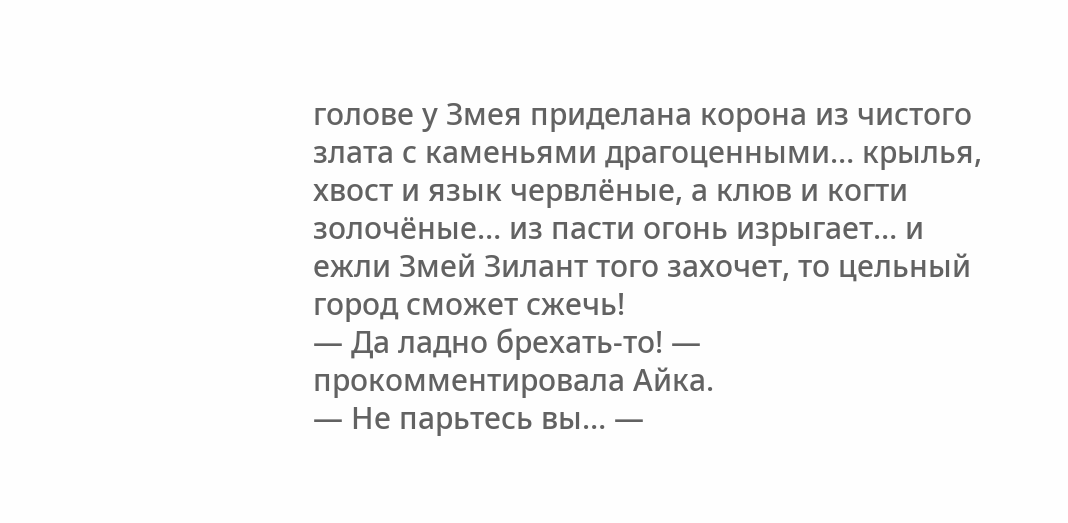голове у Змея приделана корона из чистого злата с каменьями драгоценными… крылья, хвост и язык червлёные, а клюв и когти золочёные… из пасти огонь изрыгает… и ежли Змей Зилант того захочет, то цельный город сможет сжечь!
— Да ладно брехать-то! — прокомментировала Айка.
— Не парьтесь вы… —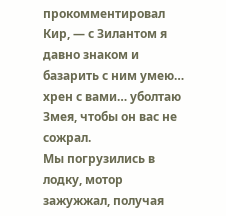прокомментировал Кир, — с Зилантом я давно знаком и базарить с ним умею… хрен с вами… уболтаю Змея, чтобы он вас не сожрал.
Мы погрузились в лодку, мотор зажужжал, получая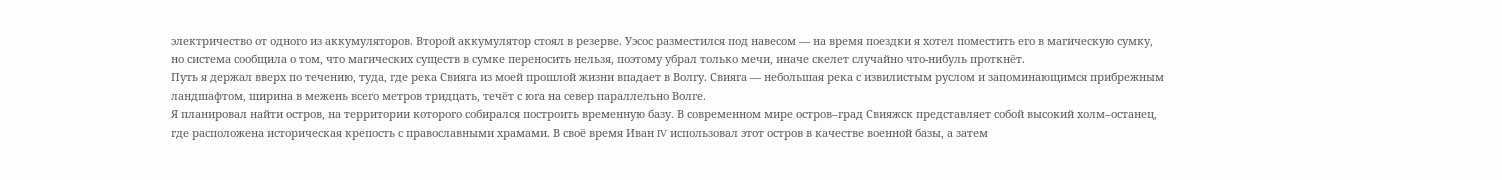электричество от одного из аккумуляторов. Второй аккумулятор стоял в резерве. Уэсос разместился под навесом — на время поездки я хотел поместить его в магическую сумку, но система сообщила о том, что магических существ в сумке переносить нельзя, поэтому убрал только мечи, иначе скелет случайно что-нибуль проткнёт.
Путь я держал вверх по течению, туда, где река Свияга из моей прошлой жизни впадает в Волгу. Свияга — небольшая река с извилистым руслом и запоминающимся прибрежным ландшафтом, ширина в межень всего метров тридцать, течёт с юга на север параллельно Волге.
Я планировал найти остров, на территории которого собирался построить временную базу. В современном мире остров–град Свияжск представляет собой высокий холм–останец, где расположена историческая крепость с православными храмами. В своё время Иван IV использовал этот остров в качестве военной базы, а затем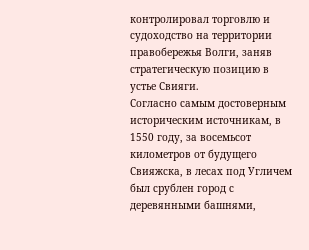контролировал торговлю и судоходство на территории правобережья Волги, заняв стратегическую позицию в устье Свияги.
Согласно самым достоверным историческим источникам, в 1550 году, за восемьсот километров от будущего Свияжска, в лесах под Угличем был срублен город с деревянными башнями,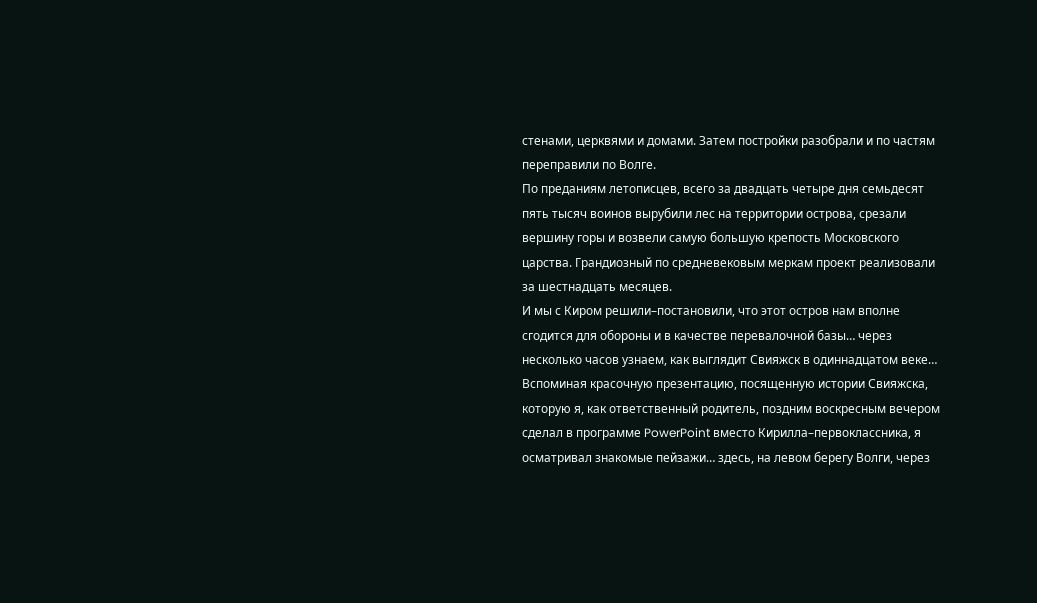стенами, церквями и домами. Затем постройки разобрали и по частям переправили по Волге.
По преданиям летописцев, всего за двадцать четыре дня семьдесят пять тысяч воинов вырубили лес на территории острова, срезали вершину горы и возвели самую большую крепость Московского царства. Грандиозный по средневековым меркам проект реализовали за шестнадцать месяцев.
И мы с Киром решили–постановили, что этот остров нам вполне сгодится для обороны и в качестве перевалочной базы… через несколько часов узнаем, как выглядит Свияжск в одиннадцатом веке…
Вспоминая красочную презентацию, посященную истории Свияжска, которую я, как ответственный родитель, поздним воскресным вечером сделал в программе PowerPoint вместо Кирилла–первоклассника, я осматривал знакомые пейзажи… здесь, на левом берегу Волги, через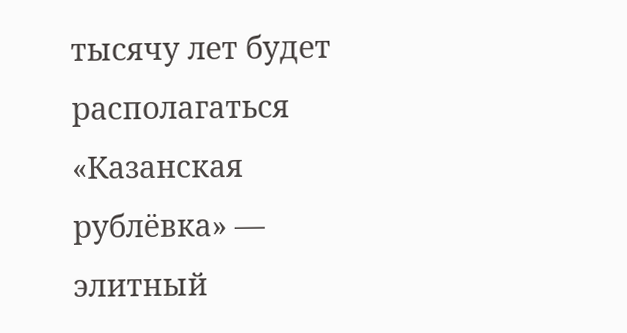тысячу лет будет располагаться «Казанская рублёвка» — элитный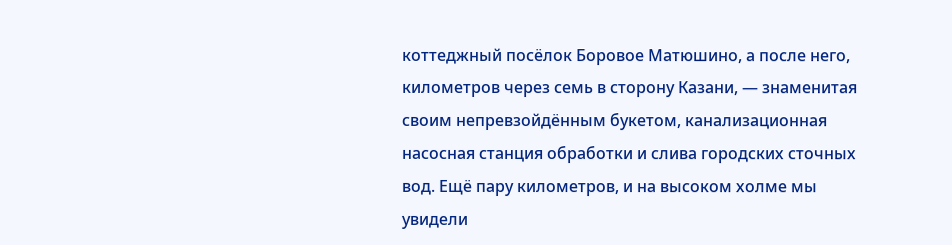коттеджный посёлок Боровое Матюшино, а после него, километров через семь в сторону Казани, — знаменитая своим непревзойдённым букетом, канализационная насосная станция обработки и слива городских сточных вод. Ещё пару километров, и на высоком холме мы увидели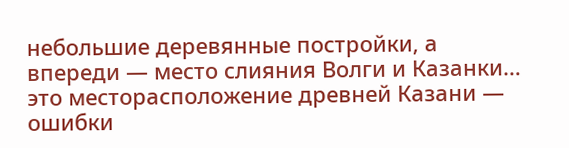небольшие деревянные постройки, а впереди — место слияния Волги и Казанки… это месторасположение древней Казани — ошибки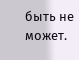быть не может.